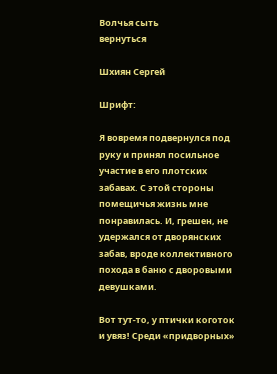Волчья сыть
вернуться

Шхиян Сергей

Шрифт:

Я вовремя подвернулся под руку и принял посильное участие в его плотских забавах. С этой стороны помещичья жизнь мне понравилась. И, грешен, не удержался от дворянских забав, вроде коллективного похода в баню с дворовыми девушками.

Вот тут-то, у птички коготок и увяз! Среди «придворных»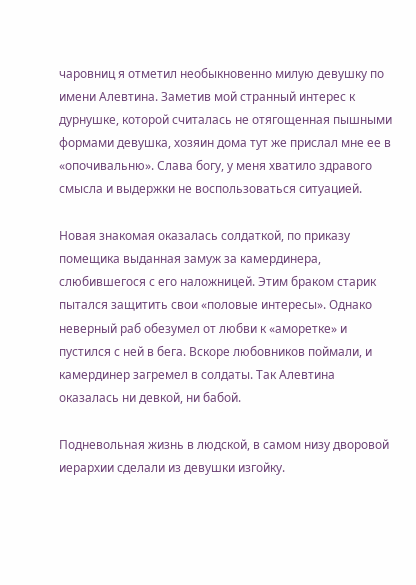чаровниц я отметил необыкновенно милую девушку по имени Алевтина. Заметив мой странный интерес к дурнушке, которой считалась не отягощенная пышными формами девушка, хозяин дома тут же прислал мне ее в «опочивальню». Слава богу, у меня хватило здравого смысла и выдержки не воспользоваться ситуацией.

Новая знакомая оказалась солдаткой, по приказу помещика выданная замуж за камердинера, слюбившегося с его наложницей. Этим браком старик пытался защитить свои «половые интересы». Однако неверный раб обезумел от любви к «аморетке» и пустился с ней в бега. Вскоре любовников поймали, и камердинер загремел в солдаты. Так Алевтина оказалась ни девкой, ни бабой.

Подневольная жизнь в людской, в самом низу дворовой иерархии сделали из девушки изгойку.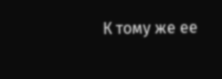К тому же ее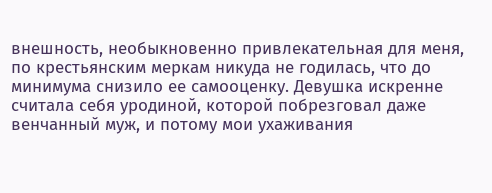внешность, необыкновенно привлекательная для меня, по крестьянским меркам никуда не годилась, что до минимума снизило ее самооценку. Девушка искренне считала себя уродиной, которой побрезговал даже венчанный муж, и потому мои ухаживания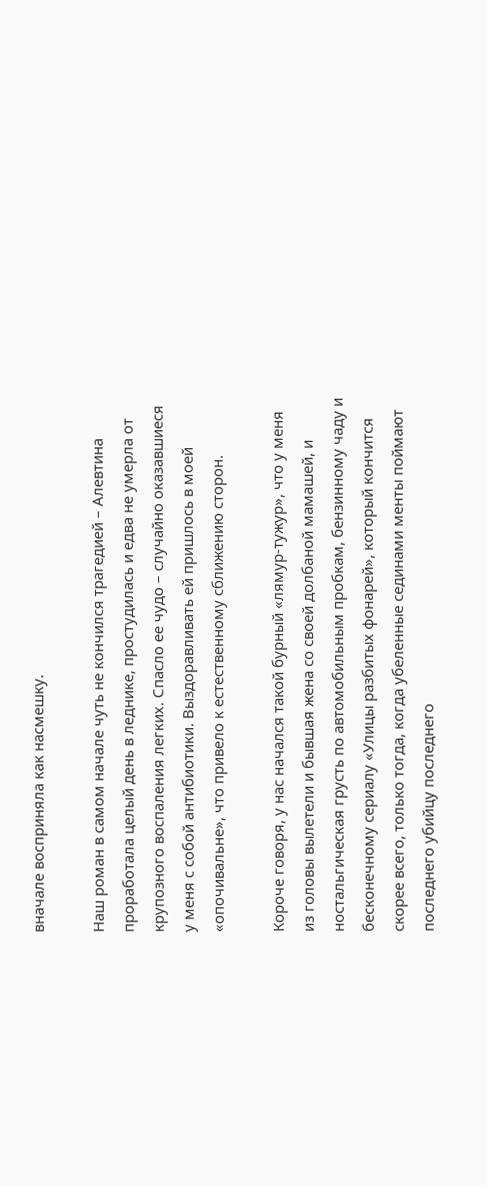вначале восприняла как насмешку.

Наш роман в самом начале чуть не кончился трагедией – Алевтина проработала целый день в леднике, простудилась и едва не умерла от крупозного воспаления легких. Спасло ее чудо – случайно оказавшиеся у меня с собой антибиотики. Выздоравливать ей пришлось в моей «опочивальне», что привело к естественному сближению сторон.

Короче говоря, у нас начался такой бурный «лямур-тужур», что у меня из головы вылетели и бывшая жена со своей долбаной мамашей, и ностальгическая грусть по автомобильным пробкам, бензинному чаду и бесконечному сериалу «Улицы разбитых фонарей», который кончится скорее всего, только тогда, когда убеленные сединами менты поймают последнего убийцу последнего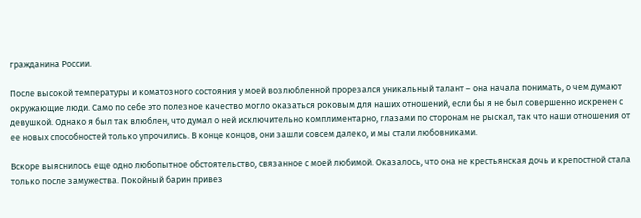гражданина России.

После высокой температуры и коматозного состояния у моей возлюбленной прорезался уникальный талант – она начала понимать, о чем думают окружающие люди. Само по себе это полезное качество могло оказаться роковым для наших отношений, если бы я не был совершенно искренен с девушкой. Однако я был так влюблен, что думал о ней исключительно комплиментарно, глазами по сторонам не рыскал, так что наши отношения от ее новых способностей только упрочились. В конце концов, они зашли совсем далеко, и мы стали любовниками.

Вскоре выяснилось еще одно любопытное обстоятельство, связанное с моей любимой. Оказалось, что она не крестьянская дочь и крепостной стала только после замужества. Покойный барин привез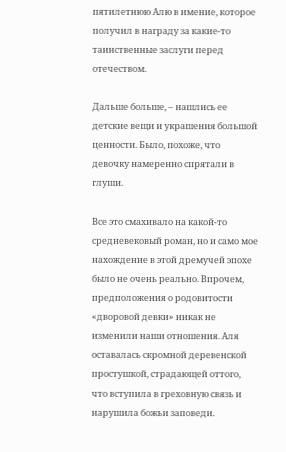пятилетнюю Алю в имение, которое получил в награду за какие-то таинственные заслуги перед отечеством.

Дальше больше, – нашлись ее детские вещи и украшения большой ценности. Было, похоже, что девочку намеренно спрятали в глуши.

Все это смахивало на какой-то средневековый роман, но и само мое нахождение в этой дремучей эпохе было не очень реально. Впрочем, предположения о родовитости «дворовой девки» никак не изменили наши отношения. Аля оставалась скромной деревенской простушкой, страдающей оттого, что вступила в греховную связь и нарушила божьи заповеди.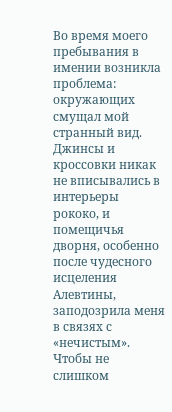Во время моего пребывания в имении возникла проблема: окружающих смущал мой странный вид. Джинсы и кроссовки никак не вписывались в интерьеры рококо, и помещичья дворня, особенно после чудесного исцеления Алевтины, заподозрила меня в связях с «нечистым». Чтобы не слишком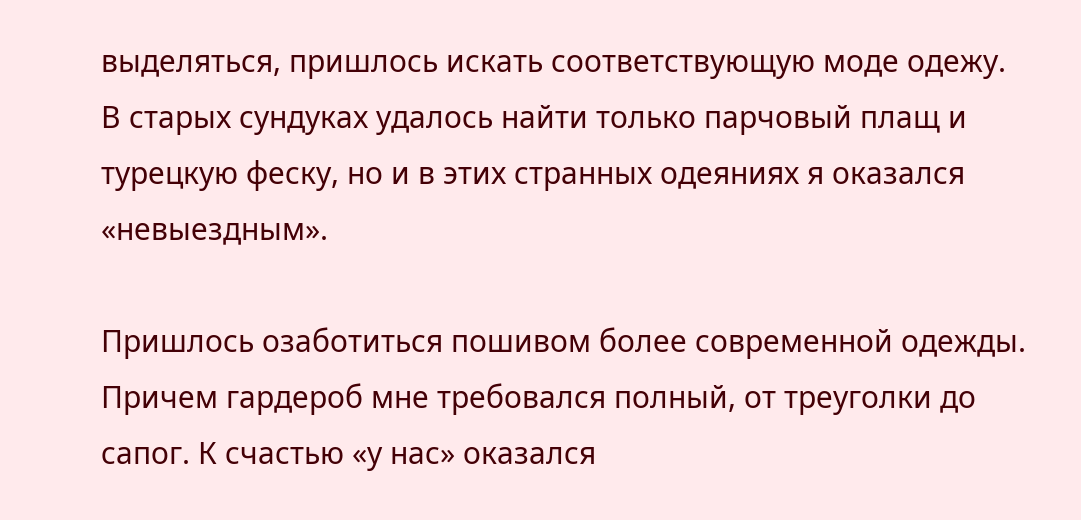выделяться, пришлось искать соответствующую моде одежу. В старых сундуках удалось найти только парчовый плащ и турецкую феску, но и в этих странных одеяниях я оказался «невыездным».

Пришлось озаботиться пошивом более современной одежды. Причем гардероб мне требовался полный, от треуголки до сапог. К счастью «у нас» оказался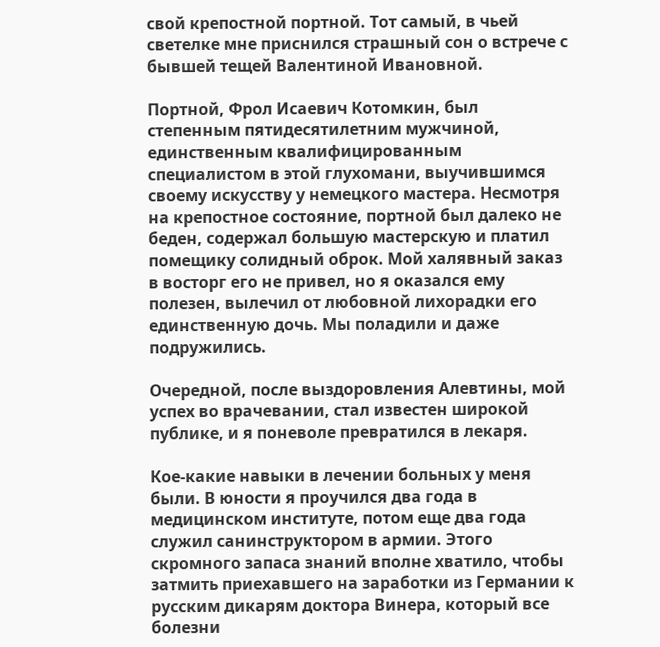свой крепостной портной. Тот самый, в чьей светелке мне приснился страшный сон о встрече с бывшей тещей Валентиной Ивановной.

Портной, Фрол Исаевич Котомкин, был степенным пятидесятилетним мужчиной, единственным квалифицированным специалистом в этой глухомани, выучившимся своему искусству у немецкого мастера. Несмотря на крепостное состояние, портной был далеко не беден, содержал большую мастерскую и платил помещику солидный оброк. Мой халявный заказ в восторг его не привел, но я оказался ему полезен, вылечил от любовной лихорадки его единственную дочь. Мы поладили и даже подружились.

Очередной, после выздоровления Алевтины, мой успех во врачевании, стал известен широкой публике, и я поневоле превратился в лекаря.

Кое-какие навыки в лечении больных у меня были. В юности я проучился два года в медицинском институте, потом еще два года служил санинструктором в армии. Этого скромного запаса знаний вполне хватило, чтобы затмить приехавшего на заработки из Германии к русским дикарям доктора Винера, который все болезни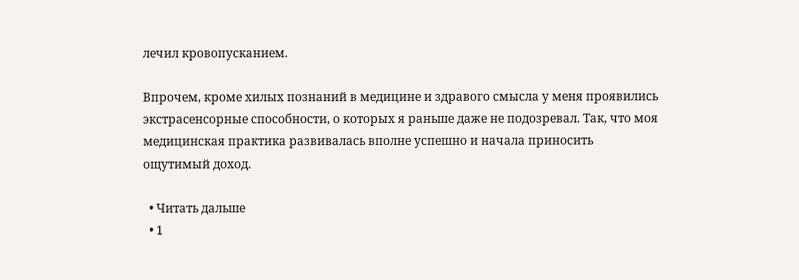лечил кровопусканием.

Впрочем, кроме хилых познаний в медицине и здравого смысла у меня проявились экстрасенсорные способности, о которых я раньше даже не подозревал. Так, что моя медицинская практика развивалась вполне успешно и начала приносить ощутимый доход.

  • Читать дальше
  • 1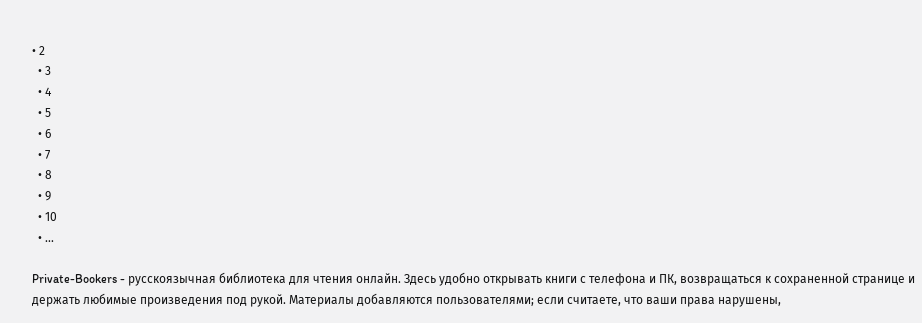• 2
  • 3
  • 4
  • 5
  • 6
  • 7
  • 8
  • 9
  • 10
  • ...

Private-Bookers - русскоязычная библиотека для чтения онлайн. Здесь удобно открывать книги с телефона и ПК, возвращаться к сохраненной странице и держать любимые произведения под рукой. Материалы добавляются пользователями; если считаете, что ваши права нарушены,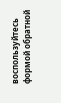воспользуйтесь формой обратной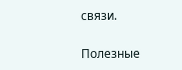связи.

Полезные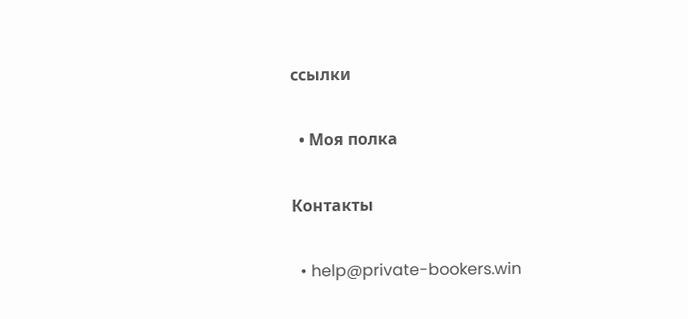ссылки

  • Моя полка

Контакты

  • help@private-bookers.win